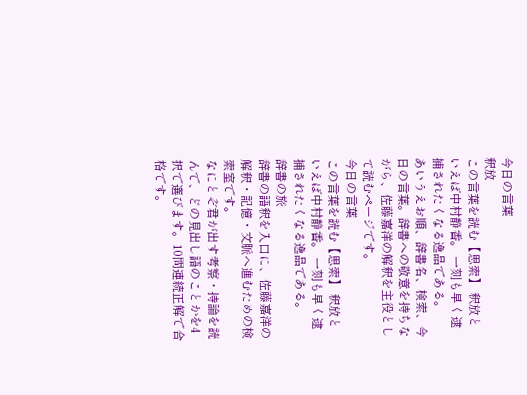今日の言葉
釈放
この言葉を読む【思索】 釈放といえば中村静香。 一刻も早く逮捕されたくなる逸品である。
あいうえお順、辞書名、検索、今日の言葉。辞書への敬意を持ちながら、佐藤嘉洋の解釈を主役として読むページです。
今日の言葉
この言葉を読む【思索】 釈放といえば中村静香。 一刻も早く逮捕されたくなる逸品である。
辞書の旅
辞書の語釈を入口に、佐藤嘉洋の解釈・記憶・文脈へ進むための検索室です。
なにとぞ君が出す考察・持論を読んで、どの見出し語のことかを4択で選びます。10問連続正解で合格です。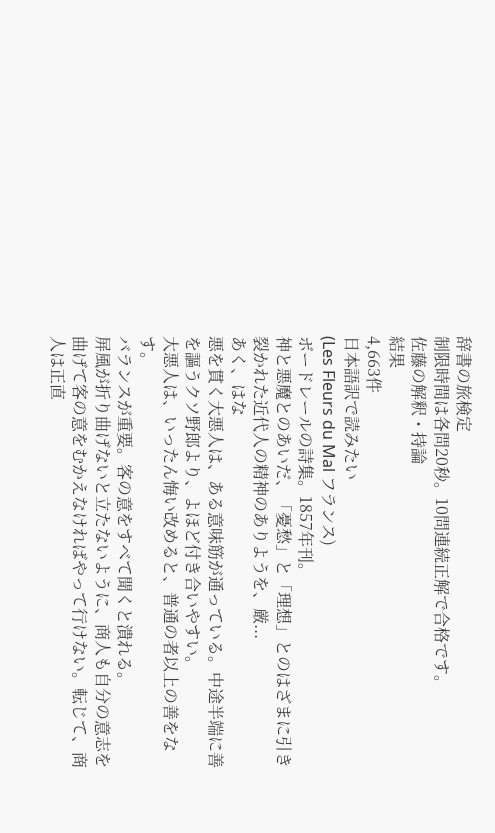辞書の旅検定
制限時間は各問20秒。10問連続正解で合格です。
佐藤の解釈・持論
結果
4,663件
日本語訳で読みたい
(Les Fleurs du Mal フランス)
ボードレールの詩集。1857年刊。
神と悪魔とのあいだ、「憂愁」と「理想」とのはざまに引き裂かれた近代人の精神のありようを、厳...
あく、はな
悪を貫く大悪人は、ある意味筋が通っている。中途半端に善を謳うクソ野郎より、よほど付き合いやすい。
大悪人は、いったん悔い改めると、普通の者以上の善をなす。
バランスが重要。客の意をすべて聞くと潰れる。
屏風が折り曲げないと立たないように、商人も自分の意志を曲げて客の意をむかえなければやって行けない。転じて、商人は正直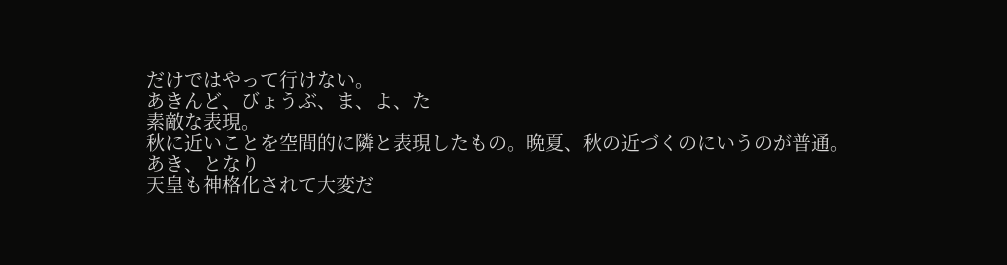だけではやって行けない。
あきんど、びょうぶ、ま、よ、た
素敵な表現。
秋に近いことを空間的に隣と表現したもの。晩夏、秋の近づくのにいうのが普通。
あき、となり
天皇も神格化されて大変だ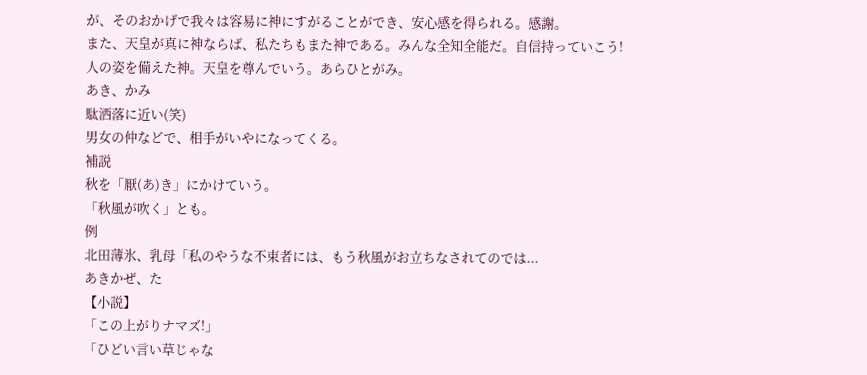が、そのおかげで我々は容易に神にすがることができ、安心感を得られる。感謝。
また、天皇が真に神ならば、私たちもまた神である。みんな全知全能だ。自信持っていこう!
人の姿を備えた神。天皇を尊んでいう。あらひとがみ。
あき、かみ
駄洒落に近い(笑)
男女の仲などで、相手がいやになってくる。
補説
秋を「厭(あ)き」にかけていう。
「秋風が吹く」とも。
例
北田薄氷、乳母「私のやうな不束者には、もう秋風がお立ちなされてのでは...
あきかぜ、た
【小説】
「この上がりナマズ!」
「ひどい言い草じゃな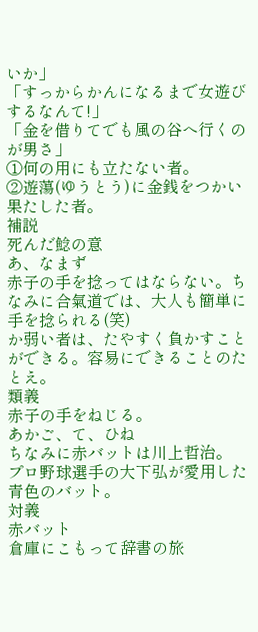いか」
「すっからかんになるまで女遊びするなんて!」
「金を借りてでも風の谷へ行くのが男さ」
①何の用にも立たない者。
②遊蕩(ゆうとう)に金銭をつかい果たした者。
補説
死んだ鯰の意
あ、なまず
赤子の手を捻ってはならない。ちなみに合氣道では、大人も簡単に手を捻られる(笑)
か弱い者は、たやすく負かすことができる。容易にできることのたとえ。
類義
赤子の手をねじる。
あかご、て、ひね
ちなみに赤バットは川上哲治。
プロ野球選手の大下弘が愛用した青色のバット。
対義
赤バット
倉庫にこもって辞書の旅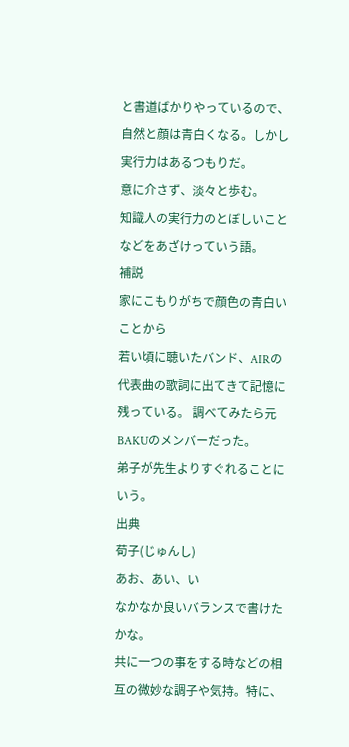と書道ばかりやっているので、自然と顔は青白くなる。しかし実行力はあるつもりだ。
意に介さず、淡々と歩む。
知識人の実行力のとぼしいことなどをあざけっていう語。
補説
家にこもりがちで顔色の青白いことから
若い頃に聴いたバンド、AIRの代表曲の歌詞に出てきて記憶に残っている。 調べてみたら元BAKUのメンバーだった。
弟子が先生よりすぐれることにいう。
出典
荀子(じゅんし)
あお、あい、い
なかなか良いバランスで書けたかな。
共に一つの事をする時などの相互の微妙な調子や気持。特に、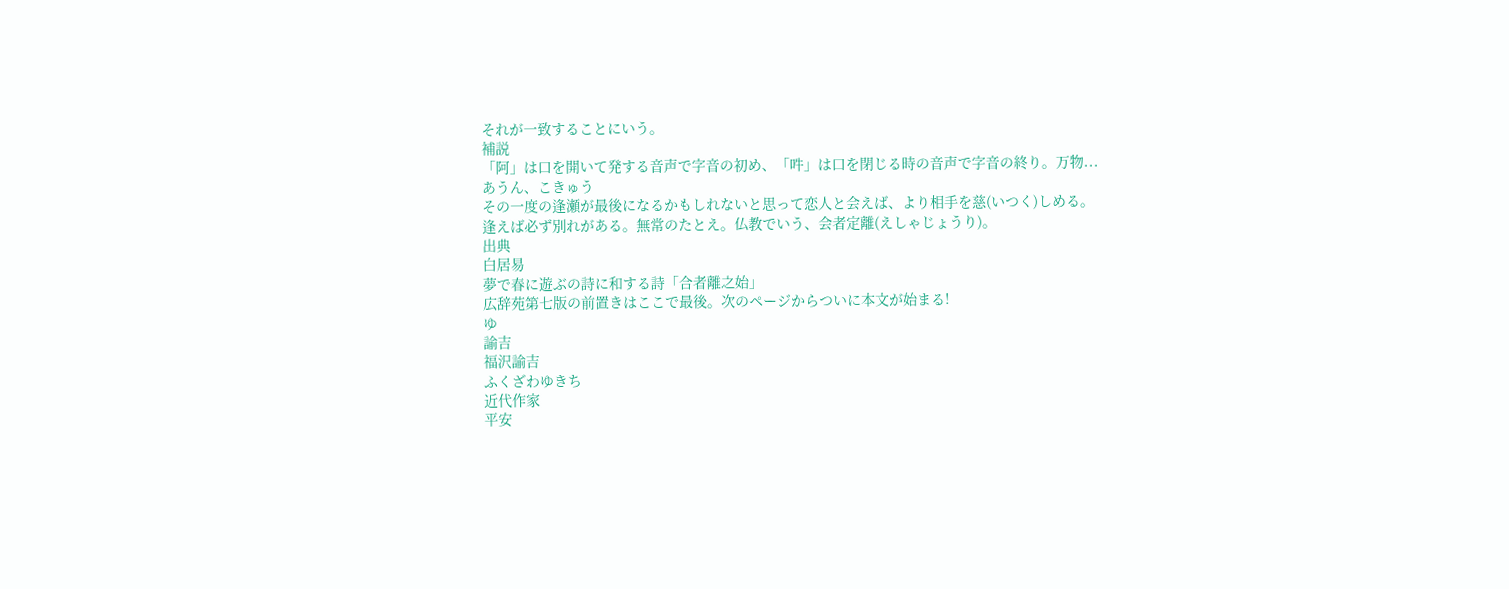それが一致することにいう。
補説
「阿」は口を開いて発する音声で字音の初め、「吽」は口を閉じる時の音声で字音の終り。万物...
あうん、こきゅう
その一度の逢瀬が最後になるかもしれないと思って恋人と会えば、より相手を慈(いつく)しめる。
逢えば必ず別れがある。無常のたとえ。仏教でいう、会者定離(えしゃじょうり)。
出典
白居易
夢で春に遊ぶの詩に和する詩「合者離之始」
広辞苑第七版の前置きはここで最後。次のページからついに本文が始まる!
ゆ
諭吉
福沢諭吉
ふくざわゆきち
近代作家
平安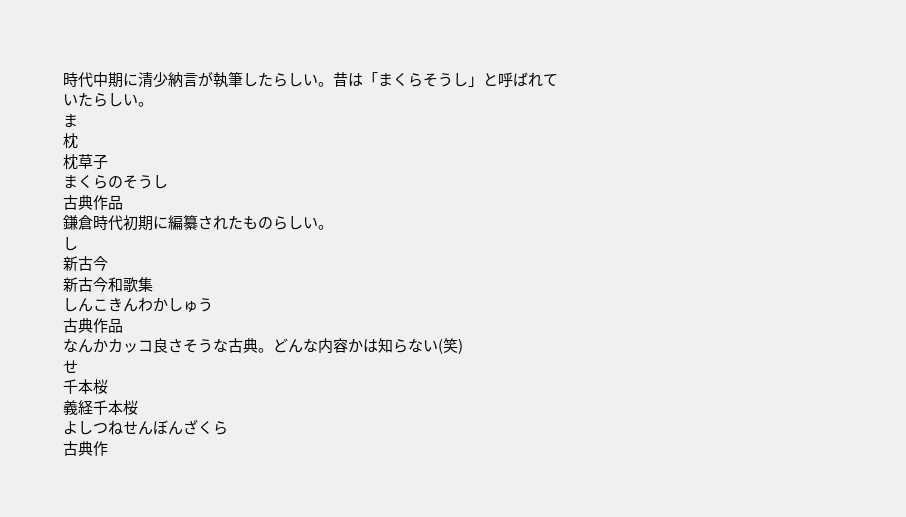時代中期に清少納言が執筆したらしい。昔は「まくらそうし」と呼ばれていたらしい。
ま
枕
枕草子
まくらのそうし
古典作品
鎌倉時代初期に編纂されたものらしい。
し
新古今
新古今和歌集
しんこきんわかしゅう
古典作品
なんかカッコ良さそうな古典。どんな内容かは知らない(笑)
せ
千本桜
義経千本桜
よしつねせんぼんざくら
古典作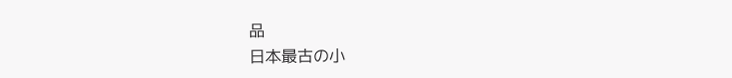品
日本最古の小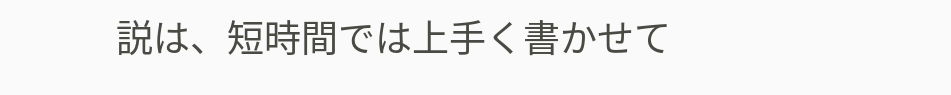説は、短時間では上手く書かせて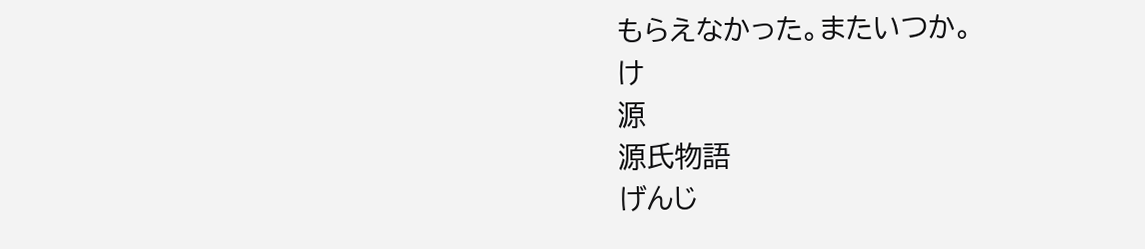もらえなかった。またいつか。
け
源
源氏物語
げんじ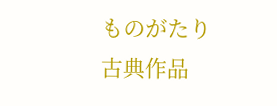ものがたり
古典作品